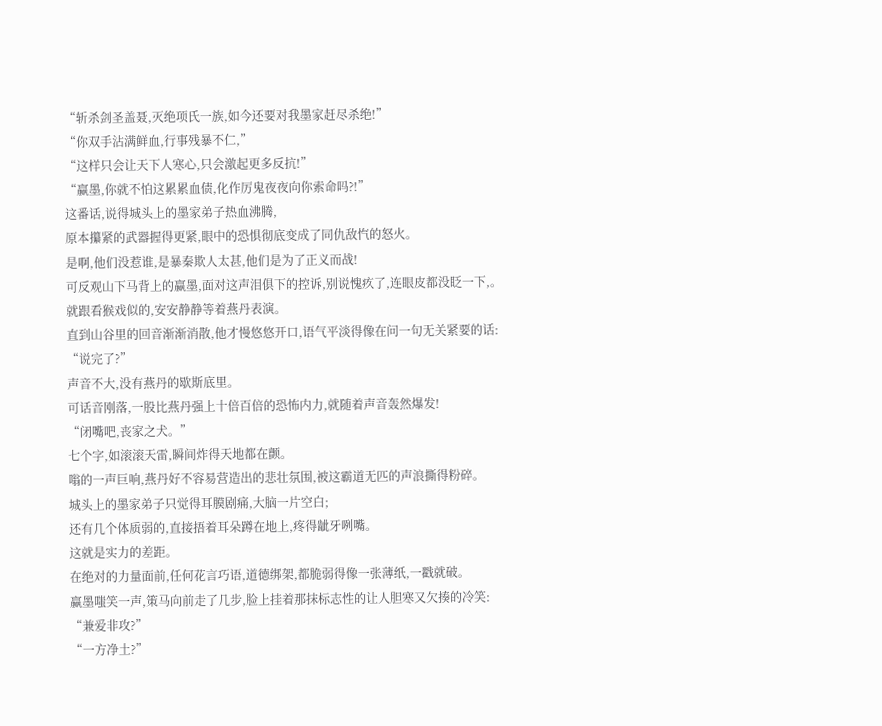“斩杀剑圣盖聂,灭绝项氏一族,如今还要对我墨家赶尽杀绝!”
“你双手沾满鲜血,行事残暴不仁,”
“这样只会让天下人寒心,只会激起更多反抗!”
“赢墨,你就不怕这累累血债,化作厉鬼夜夜向你索命吗?!”
这番话,说得城头上的墨家弟子热血沸腾,
原本攥紧的武器握得更紧,眼中的恐惧彻底变成了同仇敌忾的怒火。
是啊,他们没惹谁,是暴秦欺人太甚,他们是为了正义而战!
可反观山下马背上的赢墨,面对这声泪俱下的控诉,别说愧疚了,连眼皮都没眨一下,。
就跟看猴戏似的,安安静静等着燕丹表演。
直到山谷里的回音渐渐消散,他才慢悠悠开口,语气平淡得像在问一句无关紧要的话:
“说完了?”
声音不大,没有燕丹的歇斯底里。
可话音刚落,一股比燕丹强上十倍百倍的恐怖内力,就随着声音轰然爆发!
“闭嘴吧,丧家之犬。”
七个字,如滚滚天雷,瞬间炸得天地都在颤。
嗡的一声巨响,燕丹好不容易营造出的悲壮氛围,被这霸道无匹的声浪撕得粉碎。
城头上的墨家弟子只觉得耳膜剧痛,大脑一片空白;
还有几个体质弱的,直接捂着耳朵蹲在地上,疼得龇牙咧嘴。
这就是实力的差距。
在绝对的力量面前,任何花言巧语,道德绑架,都脆弱得像一张薄纸,一戳就破。
赢墨嗤笑一声,策马向前走了几步,脸上挂着那抹标志性的让人胆寒又欠揍的冷笑:
“兼爱非攻?”
“一方净土?”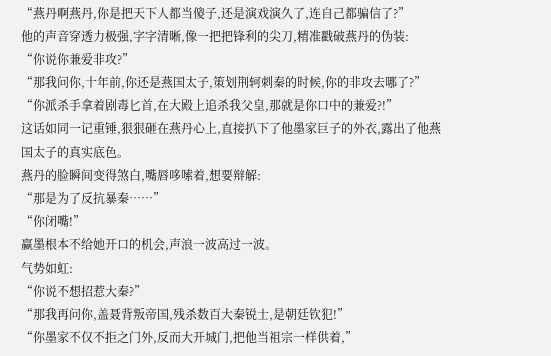“燕丹啊燕丹,你是把天下人都当傻子,还是演戏演久了,连自己都骗信了?”
他的声音穿透力极强,字字清晰,像一把把锋利的尖刀,精准戳破燕丹的伪装:
“你说你兼爱非攻?”
“那我问你,十年前,你还是燕国太子,策划荆轲刺秦的时候,你的非攻去哪了?”
“你派杀手拿着剧毒匕首,在大殿上追杀我父皇,那就是你口中的兼爱?!”
这话如同一记重锤,狠狠砸在燕丹心上,直接扒下了他墨家巨子的外衣,露出了他燕国太子的真实底色。
燕丹的脸瞬间变得煞白,嘴唇哆嗦着,想要辩解:
“那是为了反抗暴秦……”
“你闭嘴!”
赢墨根本不给她开口的机会,声浪一波高过一波。
气势如虹:
“你说不想招惹大秦?”
“那我再问你,盖聂背叛帝国,残杀数百大秦锐士,是朝廷钦犯!”
“你墨家不仅不拒之门外,反而大开城门,把他当祖宗一样供着,”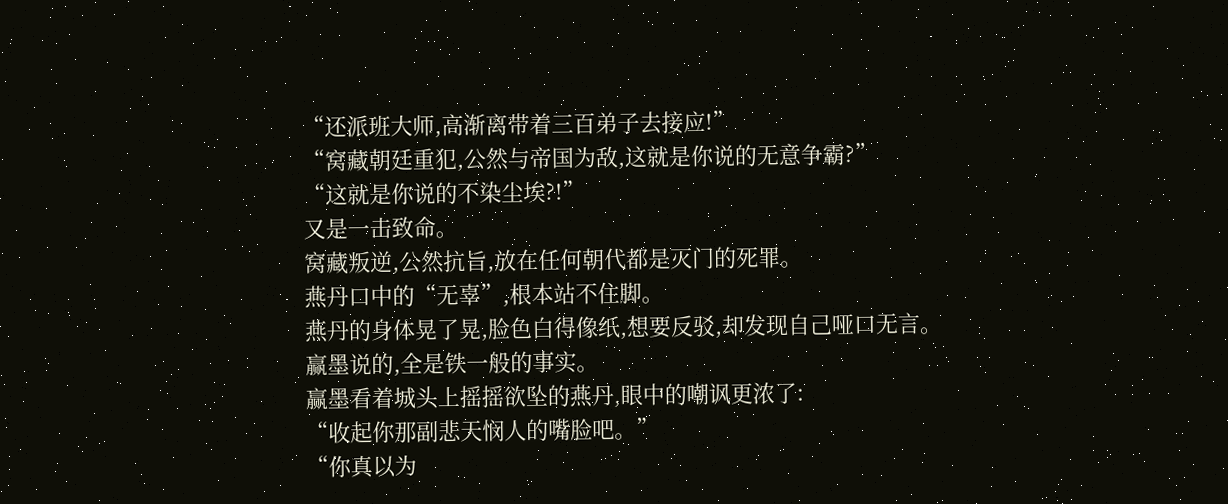“还派班大师,高渐离带着三百弟子去接应!”
“窝藏朝廷重犯,公然与帝国为敌,这就是你说的无意争霸?”
“这就是你说的不染尘埃?!”
又是一击致命。
窝藏叛逆,公然抗旨,放在任何朝代都是灭门的死罪。
燕丹口中的“无辜”,根本站不住脚。
燕丹的身体晃了晃,脸色白得像纸,想要反驳,却发现自己哑口无言。
赢墨说的,全是铁一般的事实。
赢墨看着城头上摇摇欲坠的燕丹,眼中的嘲讽更浓了:
“收起你那副悲天悯人的嘴脸吧。”
“你真以为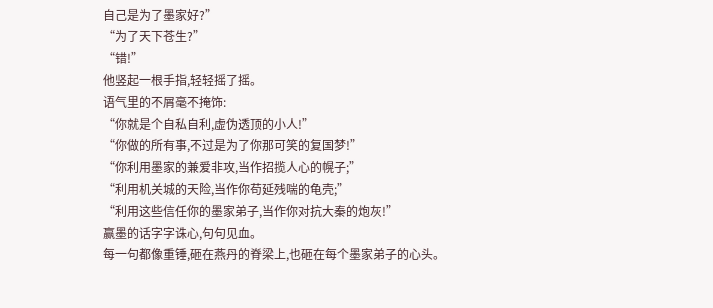自己是为了墨家好?”
“为了天下苍生?”
“错!”
他竖起一根手指,轻轻摇了摇。
语气里的不屑毫不掩饰:
“你就是个自私自利,虚伪透顶的小人!”
“你做的所有事,不过是为了你那可笑的复国梦!”
“你利用墨家的兼爱非攻,当作招揽人心的幌子;”
“利用机关城的天险,当作你苟延残喘的龟壳;”
“利用这些信任你的墨家弟子,当作你对抗大秦的炮灰!”
赢墨的话字字诛心,句句见血。
每一句都像重锤,砸在燕丹的脊梁上,也砸在每个墨家弟子的心头。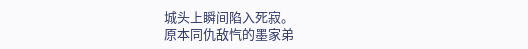城头上瞬间陷入死寂。
原本同仇敌忾的墨家弟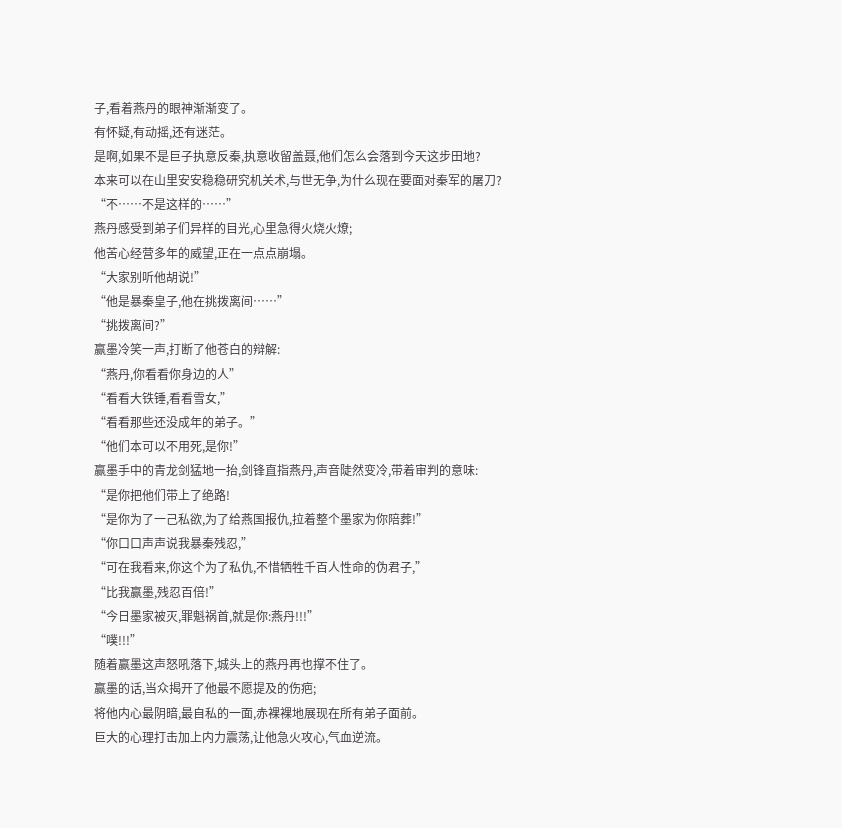子,看着燕丹的眼神渐渐变了。
有怀疑,有动摇,还有迷茫。
是啊,如果不是巨子执意反秦,执意收留盖聂,他们怎么会落到今天这步田地?
本来可以在山里安安稳稳研究机关术,与世无争,为什么现在要面对秦军的屠刀?
“不……不是这样的……”
燕丹感受到弟子们异样的目光,心里急得火烧火燎;
他苦心经营多年的威望,正在一点点崩塌。
“大家别听他胡说!”
“他是暴秦皇子,他在挑拨离间……”
“挑拨离间?”
赢墨冷笑一声,打断了他苍白的辩解:
“燕丹,你看看你身边的人”
“看看大铁锤,看看雪女,”
“看看那些还没成年的弟子。”
“他们本可以不用死,是你!”
赢墨手中的青龙剑猛地一抬,剑锋直指燕丹,声音陡然变冷,带着审判的意味:
“是你把他们带上了绝路!
“是你为了一己私欲,为了给燕国报仇,拉着整个墨家为你陪葬!”
“你口口声声说我暴秦残忍,”
“可在我看来,你这个为了私仇,不惜牺牲千百人性命的伪君子,”
“比我赢墨,残忍百倍!”
“今日墨家被灭,罪魁祸首,就是你:燕丹!!!”
“噗!!!”
随着赢墨这声怒吼落下,城头上的燕丹再也撑不住了。
赢墨的话,当众揭开了他最不愿提及的伤疤;
将他内心最阴暗,最自私的一面,赤裸裸地展现在所有弟子面前。
巨大的心理打击加上内力震荡,让他急火攻心,气血逆流。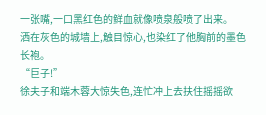一张嘴,一口黑红色的鲜血就像喷泉般喷了出来。
洒在灰色的城墙上,触目惊心,也染红了他胸前的墨色长袍。
“巨子!”
徐夫子和端木蓉大惊失色,连忙冲上去扶住摇摇欲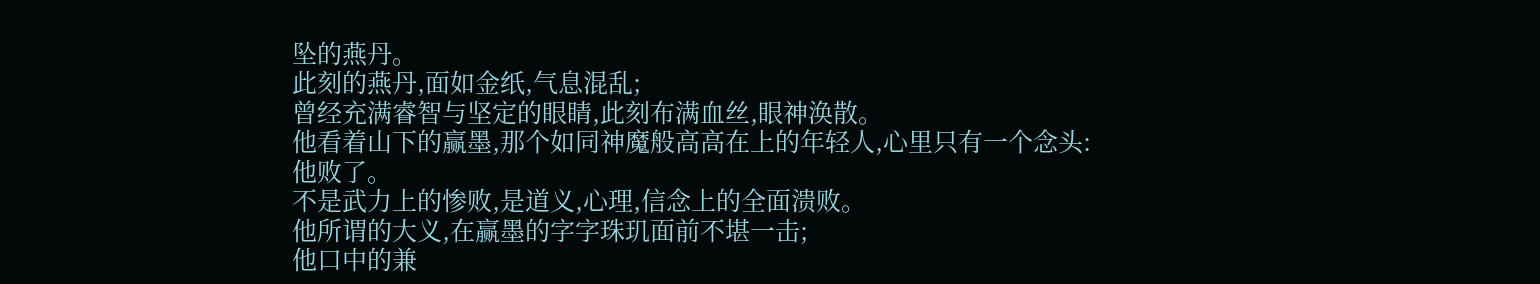坠的燕丹。
此刻的燕丹,面如金纸,气息混乱;
曾经充满睿智与坚定的眼睛,此刻布满血丝,眼神涣散。
他看着山下的赢墨,那个如同神魔般高高在上的年轻人,心里只有一个念头:
他败了。
不是武力上的惨败,是道义,心理,信念上的全面溃败。
他所谓的大义,在赢墨的字字珠玑面前不堪一击;
他口中的兼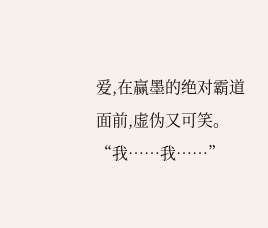爱,在赢墨的绝对霸道面前,虚伪又可笑。
“我……我……”